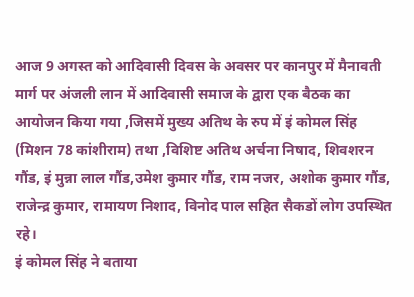आज 9 अगस्त को आदिवासी दिवस के अवसर पर कानपुर में मैनावती मार्ग पर अंजली लान में आदिवासी समाज के द्वारा एक बैठक का आयोजन किया गया ,जिसमें मुख्य अतिथ के रुप में इं कोमल सिंह (मिशन 78 कांशीराम) तथा ,विशिष्ट अतिथ अर्चना निषाद, शिवशरन गौंड, इं मुन्ना लाल गौंड,उमेश कुमार गौंड, राम नजर, अशोक कुमार गौंड, राजेन्द्र कुमार, रामायण निशाद, विनोद पाल सहित सैकडों लोग उपस्थित रहे।
इं कोमल सिंह ने बताया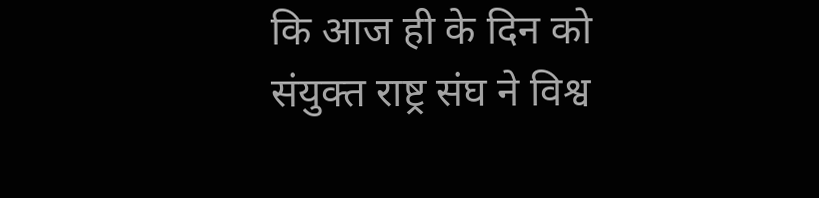कि आज ही के दिन को संयुक्त राष्ट्र संघ ने विश्व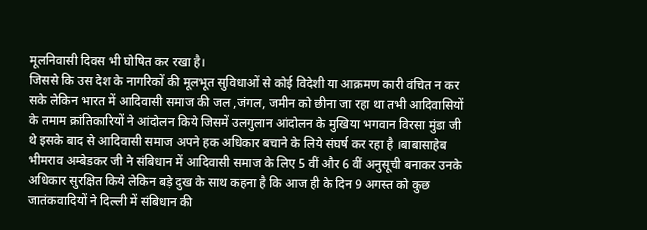मूलनिवासी दिवस भी घोषित कर रखा है।
जिससे कि उस देश के नागरिकों की मूलभूत सुविधाओं से कोई विदेशी या आक्रमण कारी वंचित न कर सके लेकिन भारत में आदिवासी समाज की जल ,जंगल, जमीन को छीना जा रहा था तभी आदिवासियों के तमाम क्रांतिकारियों ने आंदोलन किये जिसमें उलगुलान आंदोलन के मुखिया भगवान विरसा मुंडा जी थे इसके बाद से आदिवासी समाज अपने हक अधिकार बचाने के लिये संघर्ष कर रहा है ।बाबासाहेब भीमराव अम्बेडकर जी ने संबिधान में आदिवासी समाज के लिए 5 वीं और 6 वीं अनुसूची बनाकर उनके अधिकार सुरक्षित किये लेकिन बड़े दुख के साथ कहना है कि आज ही के दिन 9 अगस्त को कुछ जातंकवादियों ने दिल्ली में संबिधान की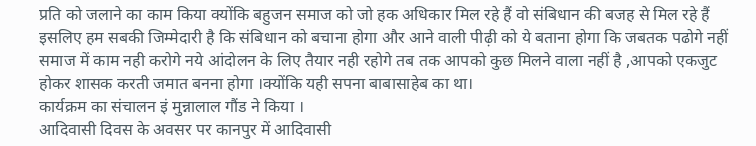प्रति को जलाने का काम किया क्योंकि बहुजन समाज को जो हक अधिकार मिल रहे हैं वो संबिधान की बजह से मिल रहे हैं इसलिए हम सबकी जिम्मेदारी है कि संबिधान को बचाना होगा और आने वाली पीढ़ी को ये बताना होगा कि जबतक पढोगे नहीं समाज में काम नही करोगे नये आंदोलन के लिए तैयार नही रहोगे तब तक आपको कुछ मिलने वाला नहीं है ,आपको एकजुट होकर शासक करती जमात बनना होगा ।क्योंकि यही सपना बाबासाहेब का था।
कार्यक्रम का संचालन इं मुन्नालाल गौंड ने किया ।
आदिवासी दिवस के अवसर पर कानपुर में आदिवासी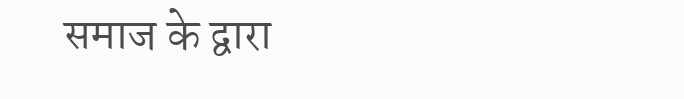समाज के द्वारा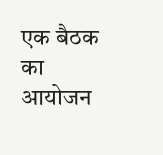एक बैठक का आयोजन